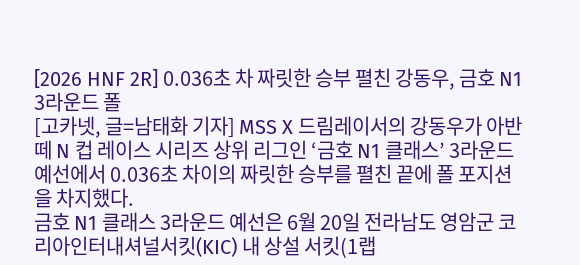[2026 HNF 2R] 0.036초 차 짜릿한 승부 펼친 강동우, 금호 N1 3라운드 폴
[고카넷, 글=남태화 기자] MSS X 드림레이서의 강동우가 아반떼 N 컵 레이스 시리즈 상위 리그인 ‘금호 N1 클래스’ 3라운드 예선에서 0.036초 차이의 짜릿한 승부를 펼친 끝에 폴 포지션을 차지했다.
금호 N1 클래스 3라운드 예선은 6월 20일 전라남도 영암군 코리아인터내셔널서킷(KIC) 내 상설 서킷(1랩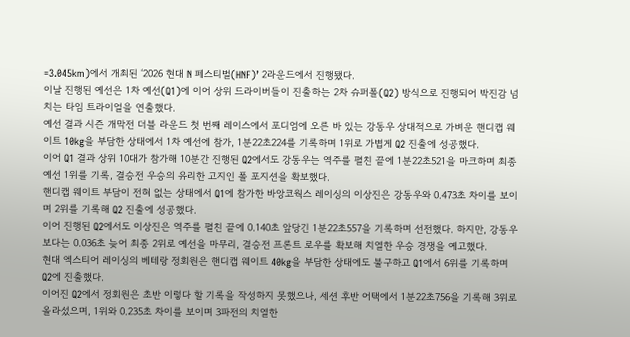=3.045km)에서 개최된 ‘2026 현대 N 페스티벌(HNF)’ 2라운드에서 진행됐다.
이날 진행된 예선은 1차 예선(Q1)에 이어 상위 드라이버들이 진출하는 2차 슈퍼폴(Q2) 방식으로 진행되어 박진감 넘치는 타임 트라이얼을 연출했다.
예선 결과 시즌 개막전 더블 라운드 첫 번째 레이스에서 포디엄에 오른 바 있는 강동우 상대적으로 가벼운 핸디캡 웨이트 10kg을 부담한 상태에서 1차 예선에 참가, 1분22초224를 기록하며 1위로 가볍게 Q2 진출에 성공했다.
이어 Q1 결과 상위 10대가 참가해 10분간 진행된 Q2에서도 강동우는 역주를 펼친 끝에 1분22초521을 마크하며 최종 예선 1위를 기록, 결승전 우승의 유리한 고지인 폴 포지션을 확보했다.
핸디캡 웨이트 부담이 전혀 없는 상태에서 Q1에 참가한 바앙코웍스 레이싱의 이상진은 강동우와 0.473초 차이를 보이며 2위를 기록해 Q2 진출에 성공했다.
이어 진행된 Q2에서도 이상진은 역주를 펼친 끝에 0.140초 앞당긴 1분22초557을 기록하며 선전했다. 하지만, 강동우보다는 0.036초 늦어 최종 2위로 예선을 마무리, 결승전 프론트 로우를 확보해 치열한 우승 경쟁을 예고했다.
현대 엑스티어 레이싱의 베테랑 정회원은 핸디캡 웨이트 40kg을 부담한 상태에도 불구하고 Q1에서 6위를 기록하며 Q2에 진출했다.
이어진 Q2에서 정회원은 초반 이렇다 할 기록을 작성하지 못했으나, 세션 후반 어택에서 1분22초756을 기록해 3위로 올라섰으며, 1위와 0.235초 차이를 보이며 3파전의 치열한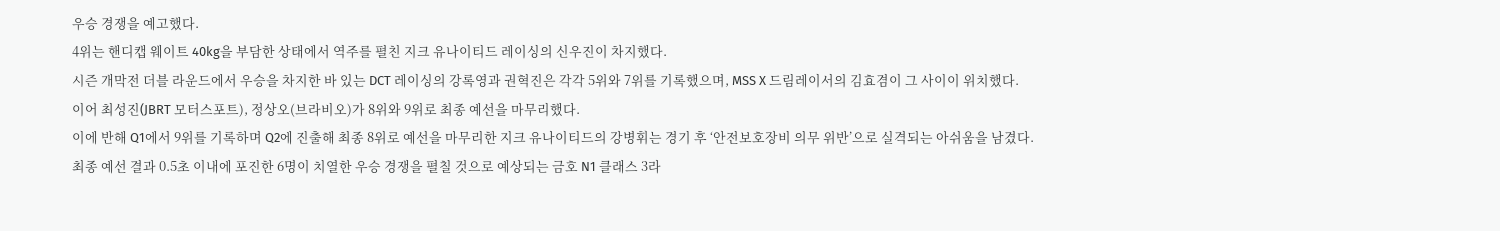우승 경쟁을 예고했다.
4위는 핸디캡 웨이트 40kg을 부담한 상태에서 역주를 펼친 지크 유나이티드 레이싱의 신우진이 차지했다.
시즌 개막전 더블 라운드에서 우승을 차지한 바 있는 DCT 레이싱의 강록영과 권혁진은 각각 5위와 7위를 기록했으며, MSS X 드림레이서의 김효겸이 그 사이이 위치했다.
이어 최성진(JBRT 모터스포트), 정상오(브라비오)가 8위와 9위로 최종 예선을 마무리했다.
이에 반해 Q1에서 9위를 기록하며 Q2에 진출해 최종 8위로 예선을 마무리한 지크 유나이티드의 강병휘는 경기 후 ‘안전보호장비 의무 위반’으로 실격되는 아쉬움을 남겼다.
최종 예선 결과 0.5초 이내에 포진한 6명이 치열한 우승 경쟁을 펼칠 것으로 예상되는 금호 N1 클래스 3라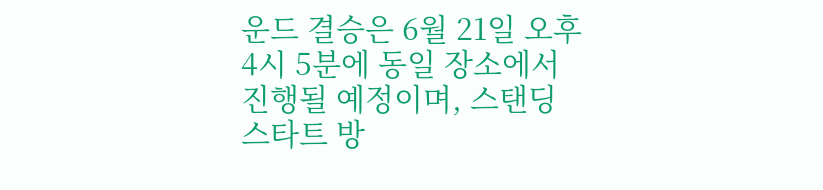운드 결승은 6월 21일 오후 4시 5분에 동일 장소에서 진행될 예정이며, 스탠딩 스타트 방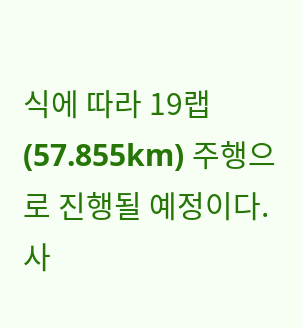식에 따라 19랩(57.855km) 주행으로 진행될 예정이다.
사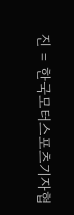진 = 한국모터스포츠기자협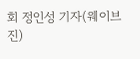회 정인성 기자(웨이브진)